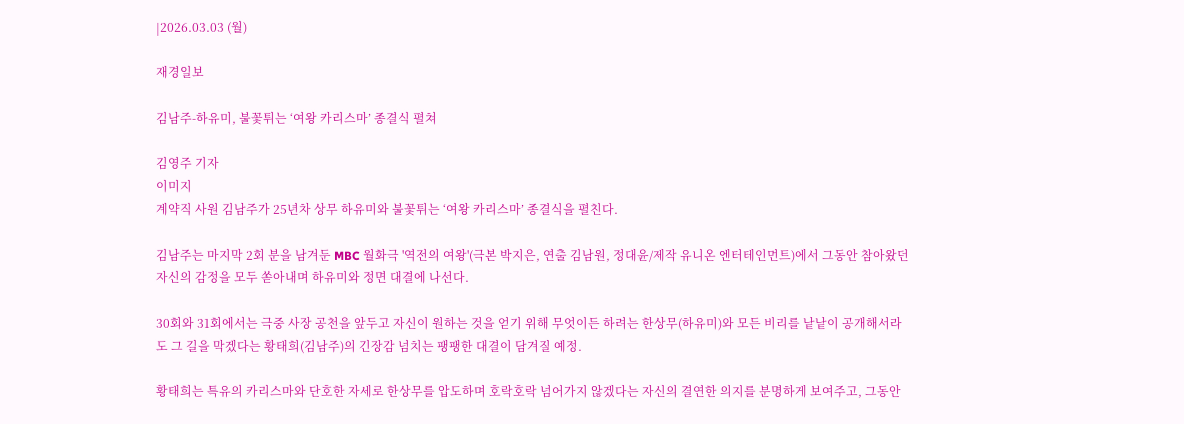|2026.03.03 (월)

재경일보

김남주-하유미, 불꽃튀는 ‘여왕 카리스마’ 종결식 펼쳐

김영주 기자
이미지
계약직 사원 김남주가 25년차 상무 하유미와 불꽃튀는 ‘여왕 카리스마’ 종결식을 펼친다.

김남주는 마지막 2회 분을 남겨둔 MBC 월화극 '역전의 여왕'(극본 박지은, 연출 김남원, 정대윤/제작 유니온 엔터테인먼트)에서 그동안 참아왔던 자신의 감정을 모두 쏟아내며 하유미와 정면 대결에 나선다.

30회와 31회에서는 극중 사장 공천을 앞두고 자신이 원하는 것을 얻기 위해 무엇이든 하려는 한상무(하유미)와 모든 비리를 낱낱이 공개해서라도 그 길을 막겠다는 황태희(김남주)의 긴장감 넘치는 팽팽한 대결이 담겨질 예정.

황태희는 특유의 카리스마와 단호한 자세로 한상무를 압도하며 호락호락 넘어가지 않겠다는 자신의 결연한 의지를 분명하게 보여주고, 그동안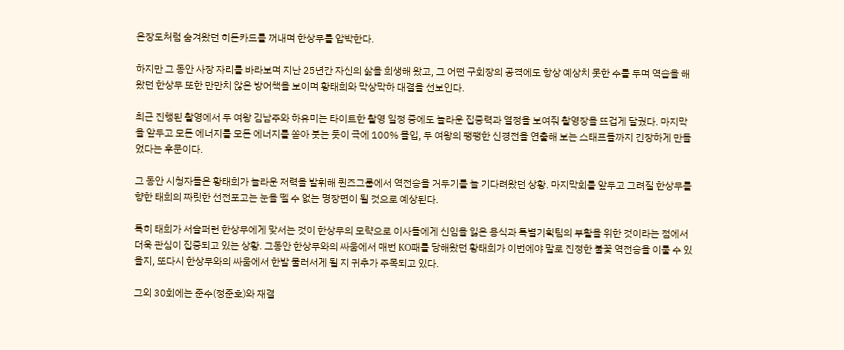은장도처럼 숨겨왔던 히든카드를 꺼내며 한상무를 압박한다.

하지만 그 동안 사장 자리를 바라보며 지난 25년간 자신의 삶을 희생해 왔고, 그 어떤 구회장의 공격에도 항상 예상치 못한 수를 두며 역습을 해왔던 한상무 또한 만만치 않은 방어책을 보이며 황태희와 막상막하 대결을 선보인다.

최근 진행된 촬영에서 두 여왕 김남주와 하유미는 타이트한 촬영 일정 중에도 놀라운 집중력과 열정을 보여줘 촬영장을 뜨겁게 달궜다. 마지막을 앞두고 모든 에너지를 모든 에너지를 쏟아 붓는 듯이 극에 100% 몰입, 두 여왕의 팽팽한 신경전을 연출해 보는 스태프들까지 긴장하게 만들었다는 후문이다.

그 동안 시청자들은 황태희가 놀라운 저력을 발휘해 퀸즈그룹에서 역전승을 거두기를 늘 기다려왔던 상황. 마지막회를 앞두고 그려질 한상무를 향한 태희의 짜릿한 선전포고는 눈을 뗄 수 없는 명장면이 될 것으로 예상된다.

특히 태희가 서슬퍼런 한상무에게 맞서는 것이 한상무의 모략으로 이사들에게 신임을 잃은 용식과 특별기획팀의 부활을 위한 것이라는 점에서 더욱 관심이 집중되고 있는 상황. 그동안 한상무와의 싸움에서 매번 KO패를 당해왔던 황태희가 이번에야 말로 진정한 불꽃 역전승을 이룰 수 있을지, 또다시 한상무와의 싸움에서 한발 물러서게 될 지 귀추가 주목되고 있다.

그외 30회에는 준수(정준호)와 재결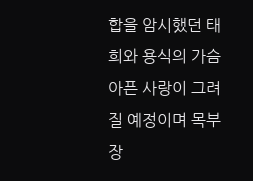합을 암시했던 태희와 용식의 가슴 아픈 사랑이 그려질 예정이며 목부장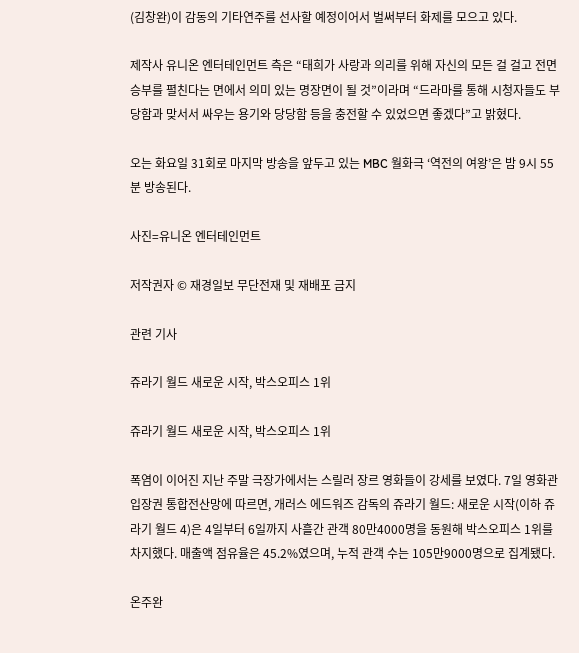(김창완)이 감동의 기타연주를 선사할 예정이어서 벌써부터 화제를 모으고 있다.

제작사 유니온 엔터테인먼트 측은 “태희가 사랑과 의리를 위해 자신의 모든 걸 걸고 전면승부를 펼친다는 면에서 의미 있는 명장면이 될 것”이라며 “드라마를 통해 시청자들도 부당함과 맞서서 싸우는 용기와 당당함 등을 충전할 수 있었으면 좋겠다”고 밝혔다.

오는 화요일 31회로 마지막 방송을 앞두고 있는 MBC 월화극 ‘역전의 여왕’은 밤 9시 55분 방송된다.

사진=유니온 엔터테인먼트

저작권자 © 재경일보 무단전재 및 재배포 금지

관련 기사

쥬라기 월드 새로운 시작, 박스오피스 1위

쥬라기 월드 새로운 시작, 박스오피스 1위

폭염이 이어진 지난 주말 극장가에서는 스릴러 장르 영화들이 강세를 보였다. 7일 영화관입장권 통합전산망에 따르면, 개러스 에드워즈 감독의 쥬라기 월드: 새로운 시작(이하 쥬라기 월드 4)은 4일부터 6일까지 사흘간 관객 80만4000명을 동원해 박스오피스 1위를 차지했다. 매출액 점유율은 45.2%였으며, 누적 관객 수는 105만9000명으로 집계됐다.

온주완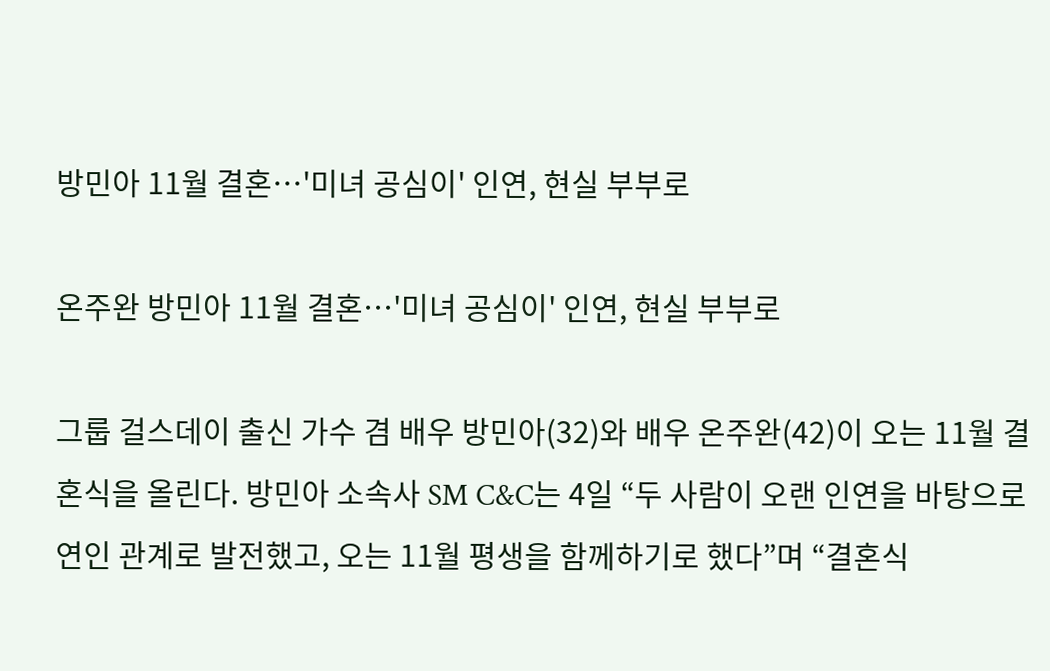방민아 11월 결혼…'미녀 공심이' 인연, 현실 부부로

온주완 방민아 11월 결혼…'미녀 공심이' 인연, 현실 부부로

그룹 걸스데이 출신 가수 겸 배우 방민아(32)와 배우 온주완(42)이 오는 11월 결혼식을 올린다. 방민아 소속사 SM C&C는 4일 “두 사람이 오랜 인연을 바탕으로 연인 관계로 발전했고, 오는 11월 평생을 함께하기로 했다”며 “결혼식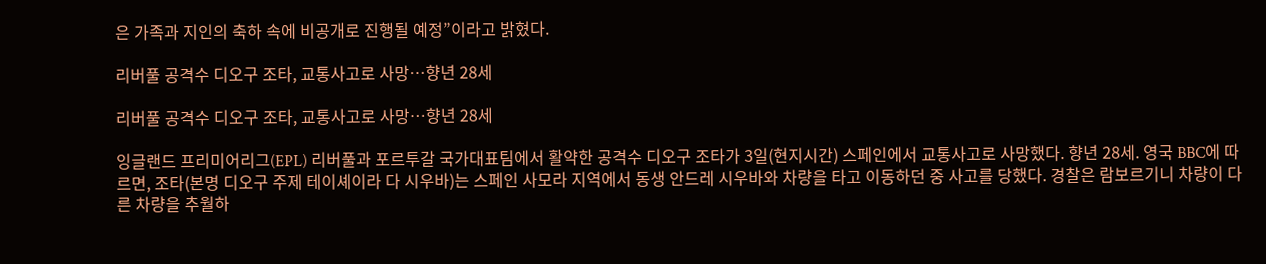은 가족과 지인의 축하 속에 비공개로 진행될 예정”이라고 밝혔다.

리버풀 공격수 디오구 조타, 교통사고로 사망…향년 28세

리버풀 공격수 디오구 조타, 교통사고로 사망…향년 28세

잉글랜드 프리미어리그(EPL) 리버풀과 포르투갈 국가대표팀에서 활약한 공격수 디오구 조타가 3일(현지시간) 스페인에서 교통사고로 사망했다. 향년 28세. 영국 BBC에 따르면, 조타(본명 디오구 주제 테이셰이라 다 시우바)는 스페인 사모라 지역에서 동생 안드레 시우바와 차량을 타고 이동하던 중 사고를 당했다. 경찰은 람보르기니 차량이 다른 차량을 추월하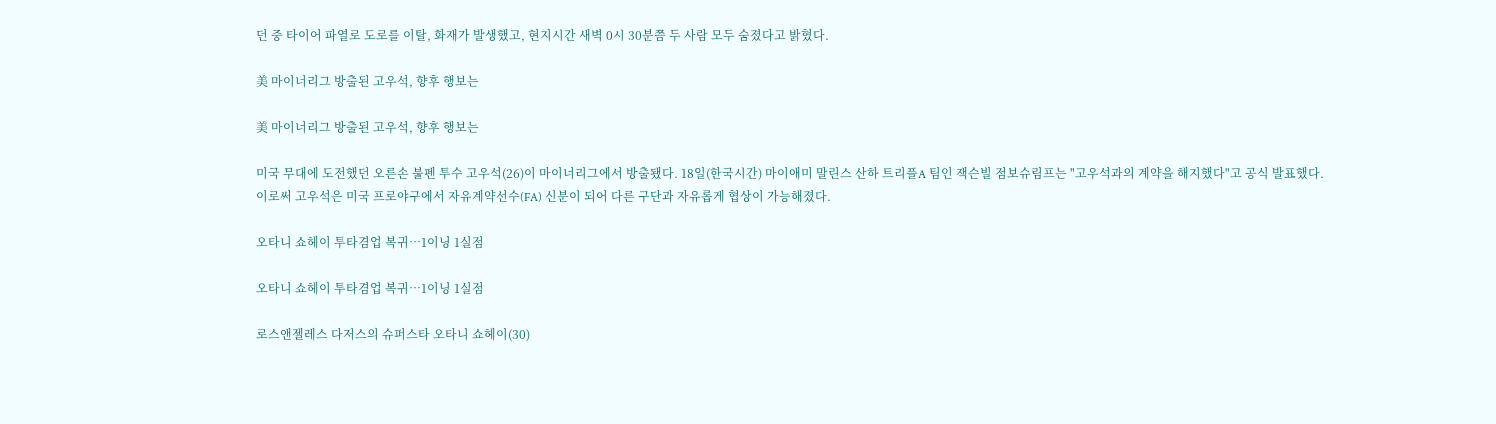던 중 타이어 파열로 도로를 이탈, 화재가 발생했고, 현지시간 새벽 0시 30분쯤 두 사람 모두 숨졌다고 밝혔다.

美 마이너리그 방출된 고우석, 향후 행보는

美 마이너리그 방출된 고우석, 향후 행보는

미국 무대에 도전했던 오른손 불펜 투수 고우석(26)이 마이너리그에서 방출됐다. 18일(한국시간) 마이애미 말린스 산하 트리플A 팀인 잭슨빌 점보슈림프는 "고우석과의 계약을 해지했다"고 공식 발표했다. 이로써 고우석은 미국 프로야구에서 자유계약선수(FA) 신분이 되어 다른 구단과 자유롭게 협상이 가능해졌다.

오타니 쇼헤이 투타겸업 복귀…1이닝 1실점

오타니 쇼헤이 투타겸업 복귀…1이닝 1실점

로스앤젤레스 다저스의 슈퍼스타 오타니 쇼헤이(30)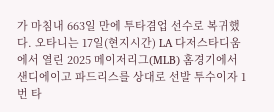가 마침내 663일 만에 투타겸업 선수로 복귀했다. 오타니는 17일(현지시간) LA 다저스타디움에서 열린 2025 메이저리그(MLB) 홈경기에서 샌디에이고 파드리스를 상대로 선발 투수이자 1번 타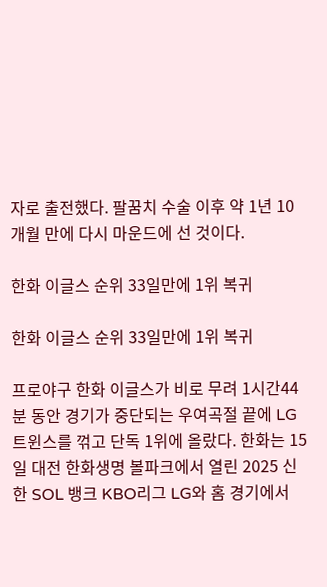자로 출전했다. 팔꿈치 수술 이후 약 1년 10개월 만에 다시 마운드에 선 것이다.

한화 이글스 순위 33일만에 1위 복귀

한화 이글스 순위 33일만에 1위 복귀

프로야구 한화 이글스가 비로 무려 1시간44분 동안 경기가 중단되는 우여곡절 끝에 LG 트윈스를 꺾고 단독 1위에 올랐다. 한화는 15일 대전 한화생명 볼파크에서 열린 2025 신한 SOL 뱅크 KBO리그 LG와 홈 경기에서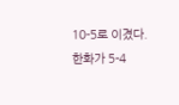10-5로 이겼다. 한화가 5-4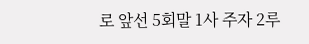로 앞선 5회말 1사 주자 2루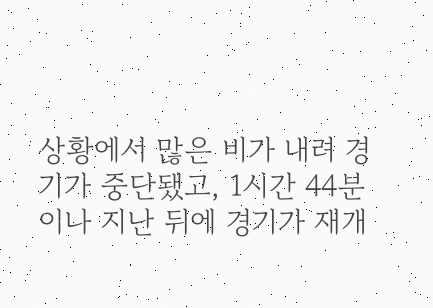상황에서 많은 비가 내려 경기가 중단됐고, 1시간 44분이나 지난 뒤에 경기가 재개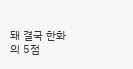돼 결국 한화의 5점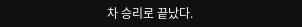차 승리로 끝났다.